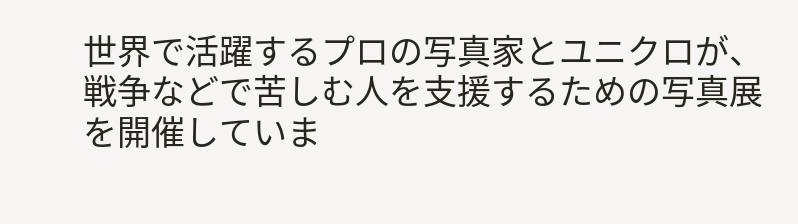世界で活躍するプロの写真家とユニクロが、戦争などで苦しむ人を支援するための写真展を開催していま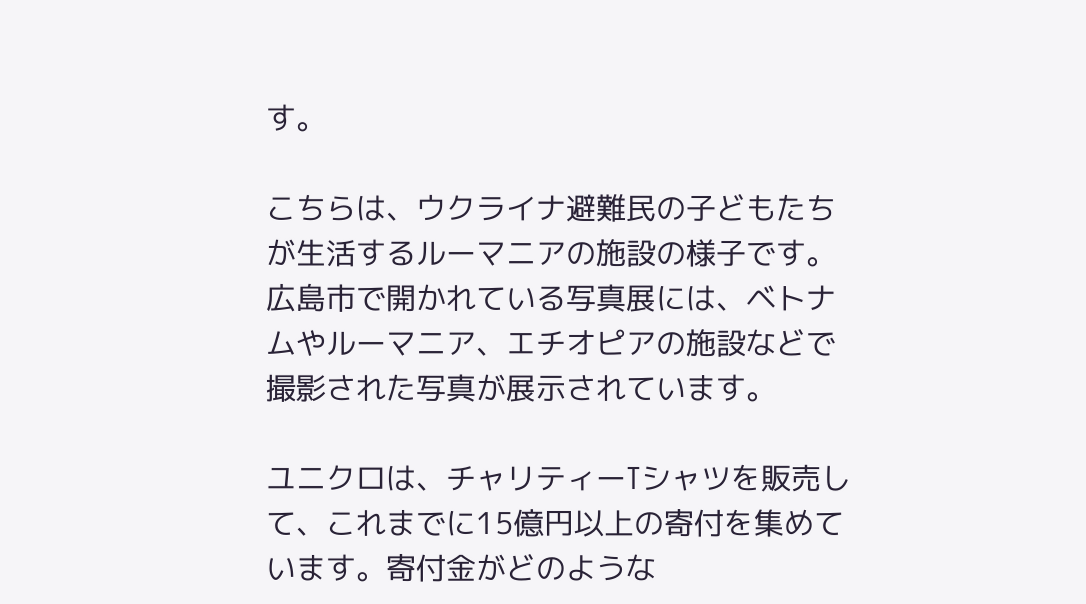す。

こちらは、ウクライナ避難民の子どもたちが生活するルーマニアの施設の様子です。
広島市で開かれている写真展には、ベトナムやルーマニア、エチオピアの施設などで撮影された写真が展示されています。

ユニクロは、チャリティーTシャツを販売して、これまでに15億円以上の寄付を集めています。寄付金がどのような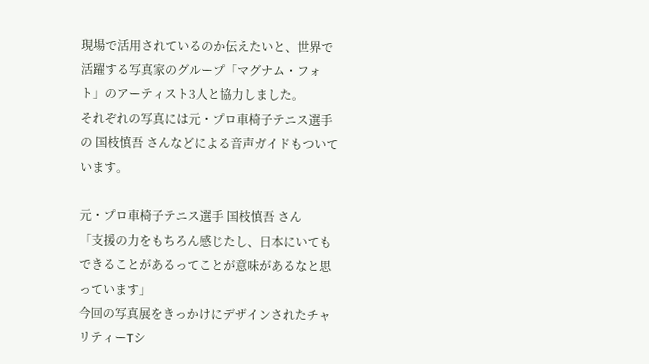現場で活用されているのか伝えたいと、世界で活躍する写真家のグループ「マグナム・フォト」のアーティスト3人と協力しました。
それぞれの写真には元・プロ車椅子テニス選手の 国枝慎吾 さんなどによる音声ガイドもついています。

元・プロ車椅子テニス選手 国枝慎吾 さん
「支援の力をもちろん感じたし、日本にいてもできることがあるってことが意味があるなと思っています」
今回の写真展をきっかけにデザインされたチャリティーTシ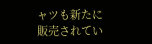ャツも新たに販売されてい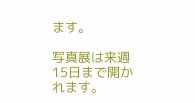ます。

写真展は来週15日まで開かれます。